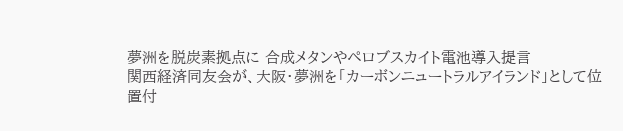夢洲を脱炭素拠点に 合成メタンやペロブスカイト電池導入提言
関西経済同友会が、大阪・夢洲を「カーボンニュートラルアイランド」として位置付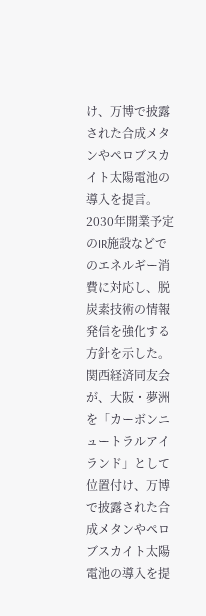け、万博で披露された合成メタンやペロブスカイト太陽電池の導入を提言。2030年開業予定のIR施設などでのエネルギー消費に対応し、脱炭素技術の情報発信を強化する方針を示した。
関西経済同友会が、大阪・夢洲を「カーボンニュートラルアイランド」として位置付け、万博で披露された合成メタンやペロブスカイト太陽電池の導入を提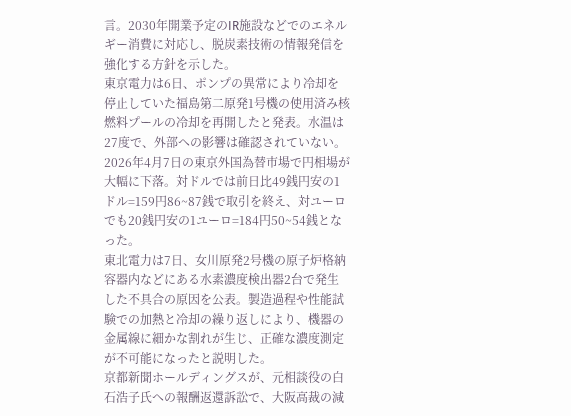言。2030年開業予定のIR施設などでのエネルギー消費に対応し、脱炭素技術の情報発信を強化する方針を示した。
東京電力は6日、ポンプの異常により冷却を停止していた福島第二原発1号機の使用済み核燃料プールの冷却を再開したと発表。水温は27度で、外部への影響は確認されていない。
2026年4月7日の東京外国為替市場で円相場が大幅に下落。対ドルでは前日比49銭円安の1ドル=159円86~87銭で取引を終え、対ユーロでも20銭円安の1ユーロ=184円50~54銭となった。
東北電力は7日、女川原発2号機の原子炉格納容器内などにある水素濃度検出器2台で発生した不具合の原因を公表。製造過程や性能試験での加熱と冷却の繰り返しにより、機器の金属線に細かな割れが生じ、正確な濃度測定が不可能になったと説明した。
京都新聞ホールディングスが、元相談役の白石浩子氏への報酬返還訴訟で、大阪高裁の減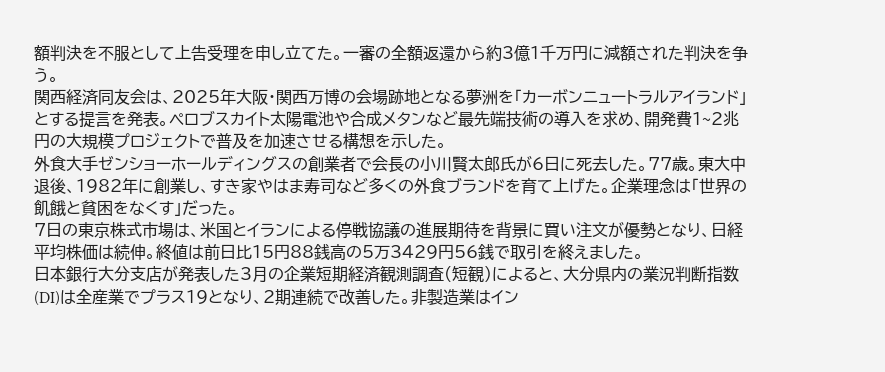額判決を不服として上告受理を申し立てた。一審の全額返還から約3億1千万円に減額された判決を争う。
関西経済同友会は、2025年大阪・関西万博の会場跡地となる夢洲を「カーボンニュートラルアイランド」とする提言を発表。ペロブスカイト太陽電池や合成メタンなど最先端技術の導入を求め、開発費1~2兆円の大規模プロジェクトで普及を加速させる構想を示した。
外食大手ゼンショーホールディングスの創業者で会長の小川賢太郎氏が6日に死去した。77歳。東大中退後、1982年に創業し、すき家やはま寿司など多くの外食ブランドを育て上げた。企業理念は「世界の飢餓と貧困をなくす」だった。
7日の東京株式市場は、米国とイランによる停戦協議の進展期待を背景に買い注文が優勢となり、日経平均株価は続伸。終値は前日比15円88銭高の5万3429円56銭で取引を終えました。
日本銀行大分支店が発表した3月の企業短期経済観測調査(短観)によると、大分県内の業況判断指数(DI)は全産業でプラス19となり、2期連続で改善した。非製造業はイン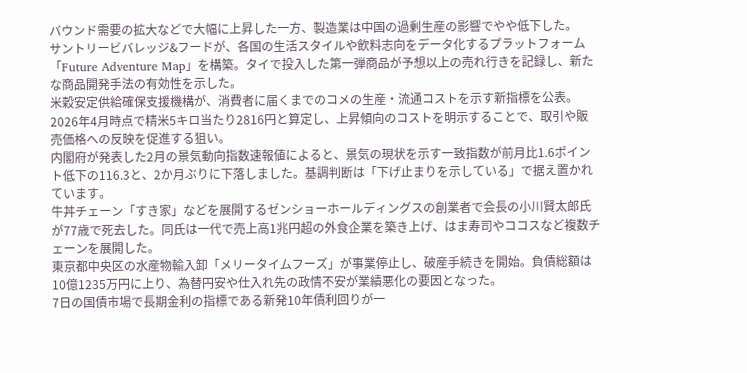バウンド需要の拡大などで大幅に上昇した一方、製造業は中国の過剰生産の影響でやや低下した。
サントリービバレッジ&フードが、各国の生活スタイルや飲料志向をデータ化するプラットフォーム「Future Adventure Map」を構築。タイで投入した第一弾商品が予想以上の売れ行きを記録し、新たな商品開発手法の有効性を示した。
米穀安定供給確保支援機構が、消費者に届くまでのコメの生産・流通コストを示す新指標を公表。2026年4月時点で精米5キロ当たり2816円と算定し、上昇傾向のコストを明示することで、取引や販売価格への反映を促進する狙い。
内閣府が発表した2月の景気動向指数速報値によると、景気の現状を示す一致指数が前月比1.6ポイント低下の116.3と、2か月ぶりに下落しました。基調判断は「下げ止まりを示している」で据え置かれています。
牛丼チェーン「すき家」などを展開するゼンショーホールディングスの創業者で会長の小川賢太郎氏が77歳で死去した。同氏は一代で売上高1兆円超の外食企業を築き上げ、はま寿司やココスなど複数チェーンを展開した。
東京都中央区の水産物輸入卸「メリータイムフーズ」が事業停止し、破産手続きを開始。負債総額は10億1235万円に上り、為替円安や仕入れ先の政情不安が業績悪化の要因となった。
7日の国債市場で長期金利の指標である新発10年債利回りが一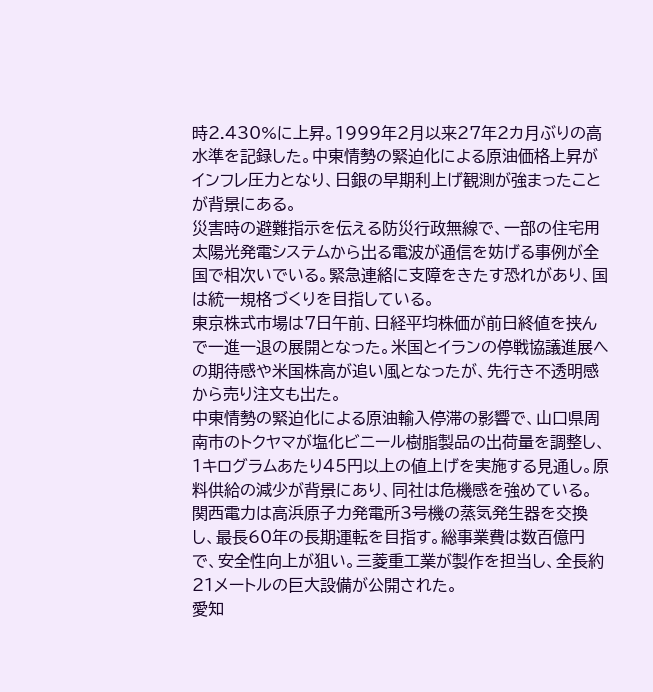時2.430%に上昇。1999年2月以来27年2カ月ぶりの高水準を記録した。中東情勢の緊迫化による原油価格上昇がインフレ圧力となり、日銀の早期利上げ観測が強まったことが背景にある。
災害時の避難指示を伝える防災行政無線で、一部の住宅用太陽光発電システムから出る電波が通信を妨げる事例が全国で相次いでいる。緊急連絡に支障をきたす恐れがあり、国は統一規格づくりを目指している。
東京株式市場は7日午前、日経平均株価が前日終値を挟んで一進一退の展開となった。米国とイランの停戦協議進展への期待感や米国株高が追い風となったが、先行き不透明感から売り注文も出た。
中東情勢の緊迫化による原油輸入停滞の影響で、山口県周南市のトクヤマが塩化ビニール樹脂製品の出荷量を調整し、1キログラムあたり45円以上の値上げを実施する見通し。原料供給の減少が背景にあり、同社は危機感を強めている。
関西電力は高浜原子力発電所3号機の蒸気発生器を交換し、最長60年の長期運転を目指す。総事業費は数百億円で、安全性向上が狙い。三菱重工業が製作を担当し、全長約21メートルの巨大設備が公開された。
愛知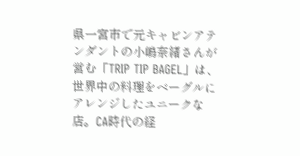県一宮市で元キャビンアテンダントの小嶋奈緒さんが営む「TRIP TIP BAGEL」は、世界中の料理をベーグルにアレンジしたユニークな店。CA時代の経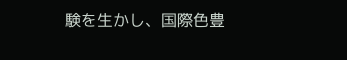験を生かし、国際色豊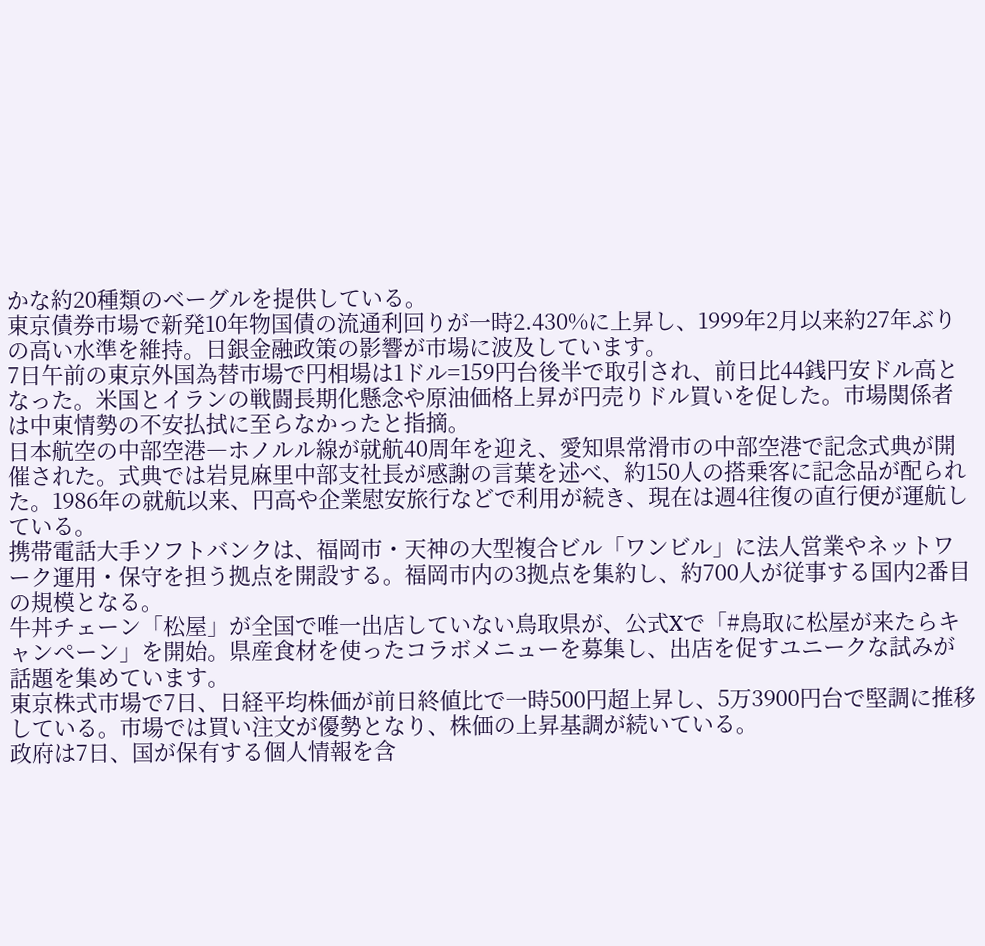かな約20種類のベーグルを提供している。
東京債券市場で新発10年物国債の流通利回りが一時2.430%に上昇し、1999年2月以来約27年ぶりの高い水準を維持。日銀金融政策の影響が市場に波及しています。
7日午前の東京外国為替市場で円相場は1ドル=159円台後半で取引され、前日比44銭円安ドル高となった。米国とイランの戦闘長期化懸念や原油価格上昇が円売りドル買いを促した。市場関係者は中東情勢の不安払拭に至らなかったと指摘。
日本航空の中部空港―ホノルル線が就航40周年を迎え、愛知県常滑市の中部空港で記念式典が開催された。式典では岩見麻里中部支社長が感謝の言葉を述べ、約150人の搭乗客に記念品が配られた。1986年の就航以来、円高や企業慰安旅行などで利用が続き、現在は週4往復の直行便が運航している。
携帯電話大手ソフトバンクは、福岡市・天神の大型複合ビル「ワンビル」に法人営業やネットワーク運用・保守を担う拠点を開設する。福岡市内の3拠点を集約し、約700人が従事する国内2番目の規模となる。
牛丼チェーン「松屋」が全国で唯一出店していない鳥取県が、公式Xで「#鳥取に松屋が来たらキャンペーン」を開始。県産食材を使ったコラボメニューを募集し、出店を促すユニークな試みが話題を集めています。
東京株式市場で7日、日経平均株価が前日終値比で一時500円超上昇し、5万3900円台で堅調に推移している。市場では買い注文が優勢となり、株価の上昇基調が続いている。
政府は7日、国が保有する個人情報を含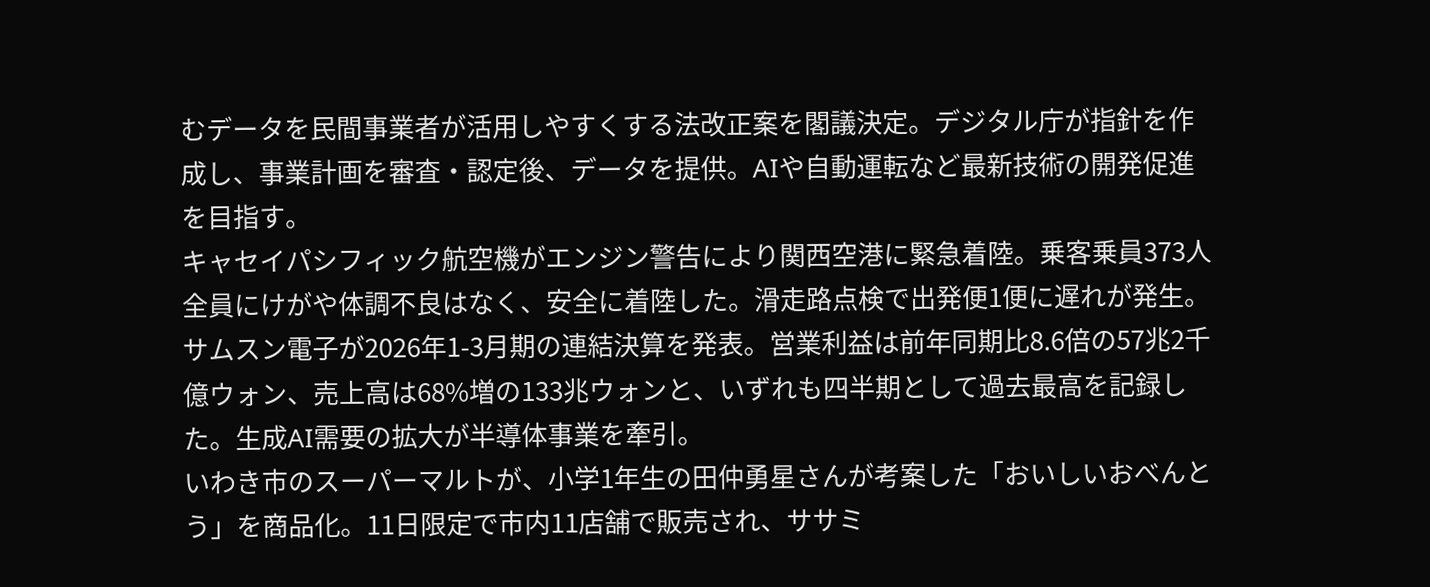むデータを民間事業者が活用しやすくする法改正案を閣議決定。デジタル庁が指針を作成し、事業計画を審査・認定後、データを提供。AIや自動運転など最新技術の開発促進を目指す。
キャセイパシフィック航空機がエンジン警告により関西空港に緊急着陸。乗客乗員373人全員にけがや体調不良はなく、安全に着陸した。滑走路点検で出発便1便に遅れが発生。
サムスン電子が2026年1-3月期の連結決算を発表。営業利益は前年同期比8.6倍の57兆2千億ウォン、売上高は68%増の133兆ウォンと、いずれも四半期として過去最高を記録した。生成AI需要の拡大が半導体事業を牽引。
いわき市のスーパーマルトが、小学1年生の田仲勇星さんが考案した「おいしいおべんとう」を商品化。11日限定で市内11店舗で販売され、ササミ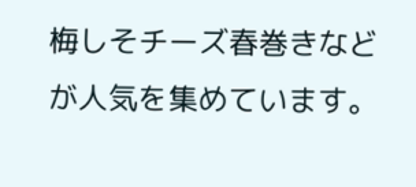梅しそチーズ春巻きなどが人気を集めています。